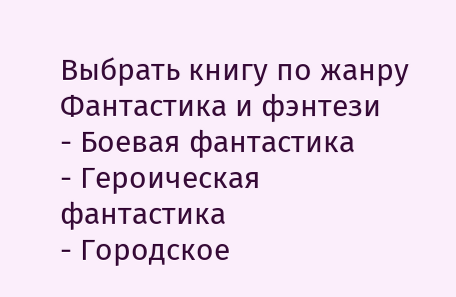Выбрать книгу по жанру
Фантастика и фэнтези
- Боевая фантастика
- Героическая фантастика
- Городское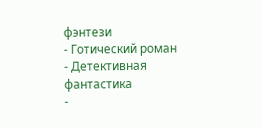фэнтези
- Готический роман
- Детективная фантастика
-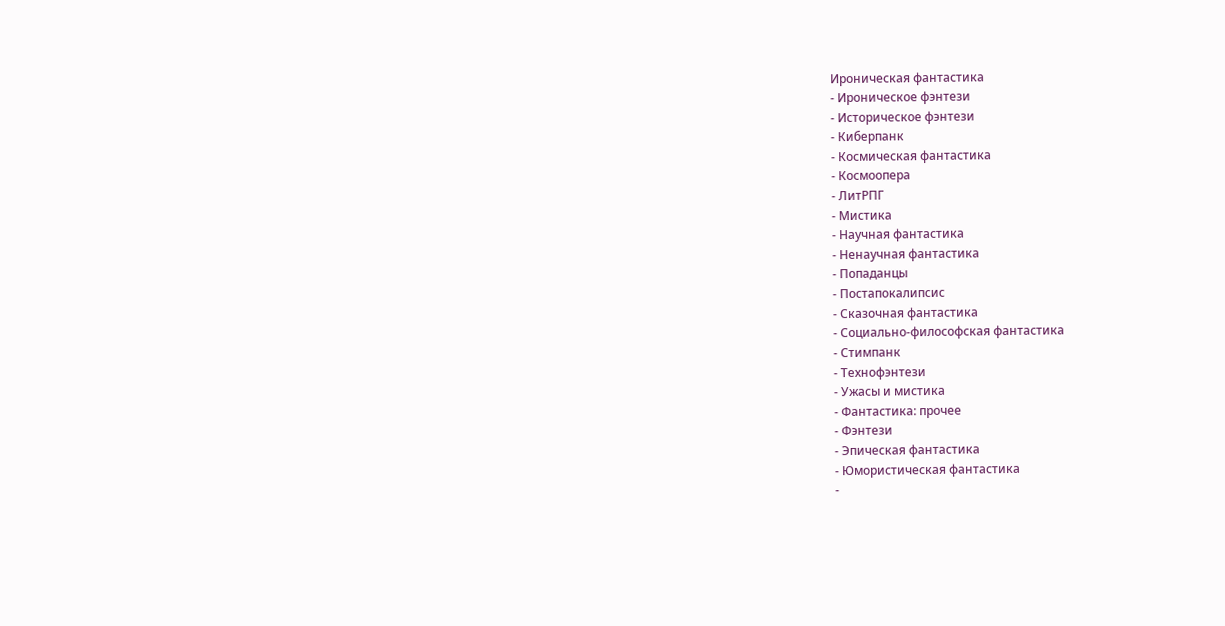Ироническая фантастика
- Ироническое фэнтези
- Историческое фэнтези
- Киберпанк
- Космическая фантастика
- Космоопера
- ЛитРПГ
- Мистика
- Научная фантастика
- Ненаучная фантастика
- Попаданцы
- Постапокалипсис
- Сказочная фантастика
- Социально-философская фантастика
- Стимпанк
- Технофэнтези
- Ужасы и мистика
- Фантастика: прочее
- Фэнтези
- Эпическая фантастика
- Юмористическая фантастика
-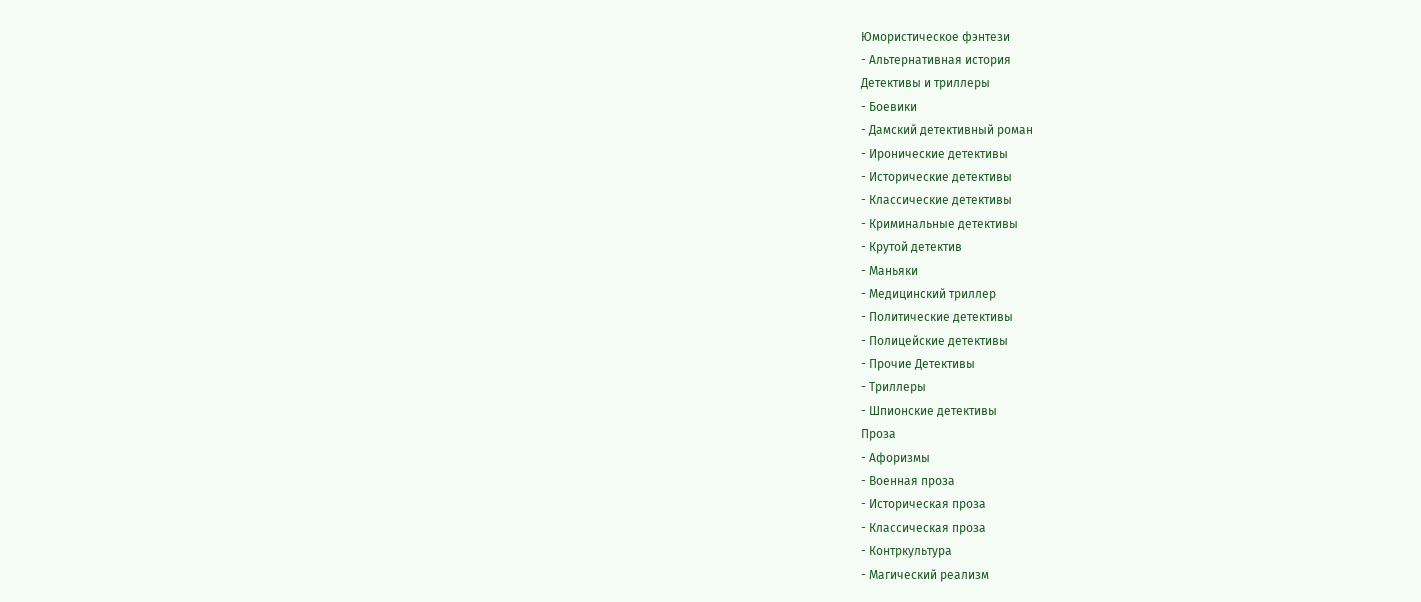Юмористическое фэнтези
- Альтернативная история
Детективы и триллеры
- Боевики
- Дамский детективный роман
- Иронические детективы
- Исторические детективы
- Классические детективы
- Криминальные детективы
- Крутой детектив
- Маньяки
- Медицинский триллер
- Политические детективы
- Полицейские детективы
- Прочие Детективы
- Триллеры
- Шпионские детективы
Проза
- Афоризмы
- Военная проза
- Историческая проза
- Классическая проза
- Контркультура
- Магический реализм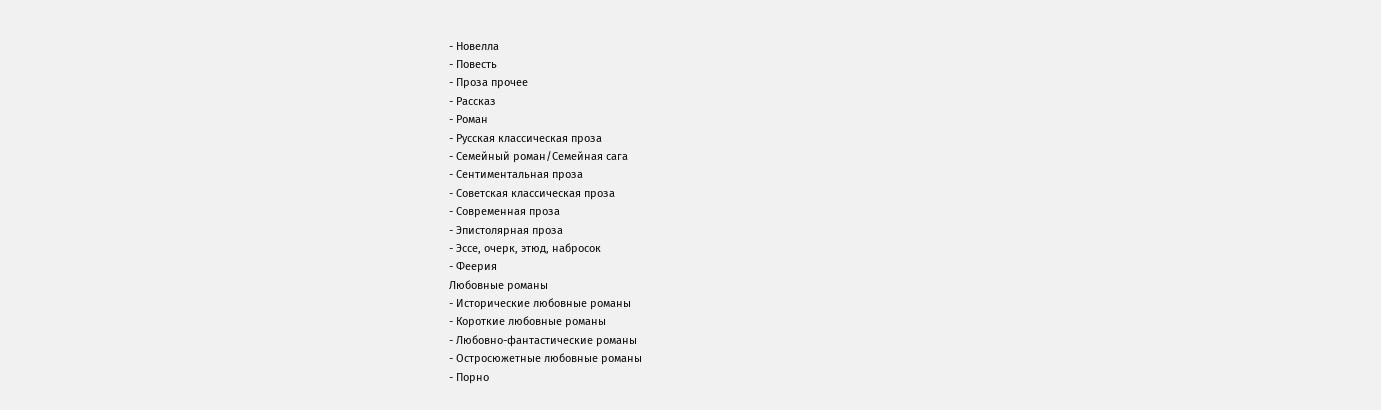- Новелла
- Повесть
- Проза прочее
- Рассказ
- Роман
- Русская классическая проза
- Семейный роман/Семейная сага
- Сентиментальная проза
- Советская классическая проза
- Современная проза
- Эпистолярная проза
- Эссе, очерк, этюд, набросок
- Феерия
Любовные романы
- Исторические любовные романы
- Короткие любовные романы
- Любовно-фантастические романы
- Остросюжетные любовные романы
- Порно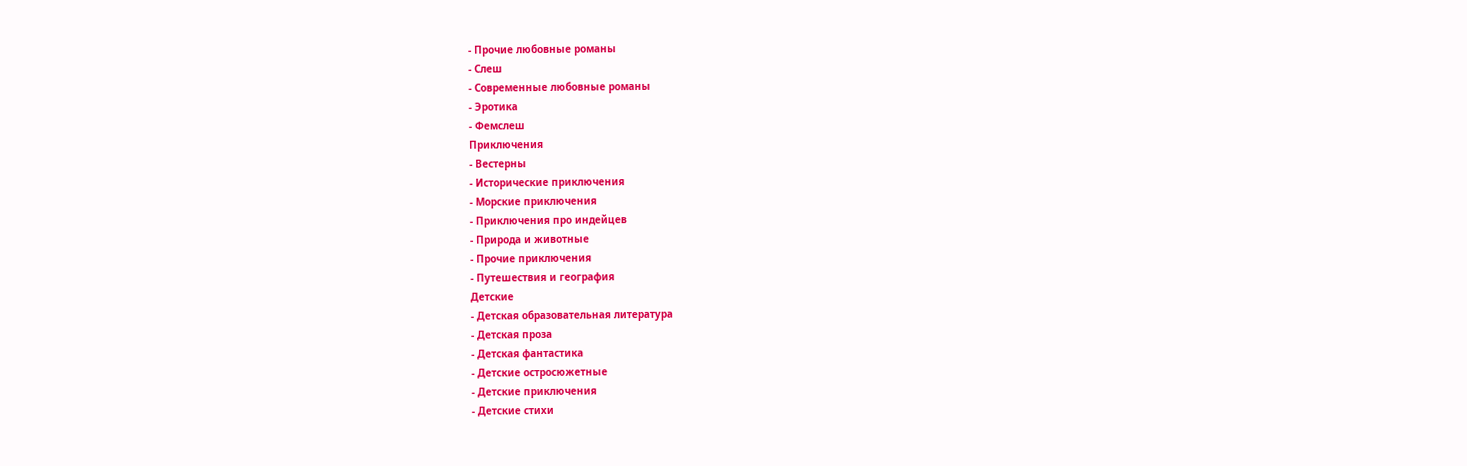- Прочие любовные романы
- Слеш
- Современные любовные романы
- Эротика
- Фемслеш
Приключения
- Вестерны
- Исторические приключения
- Морские приключения
- Приключения про индейцев
- Природа и животные
- Прочие приключения
- Путешествия и география
Детские
- Детская образовательная литература
- Детская проза
- Детская фантастика
- Детские остросюжетные
- Детские приключения
- Детские стихи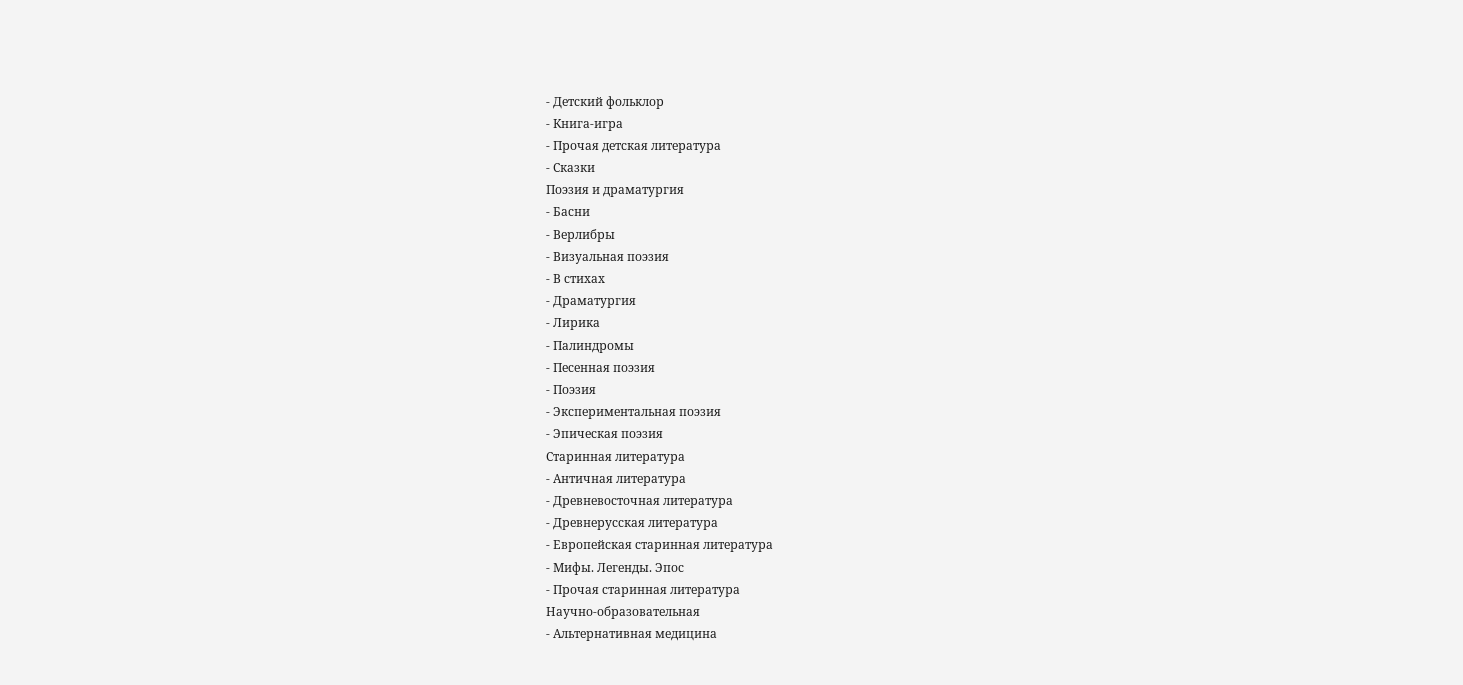- Детский фольклор
- Книга-игра
- Прочая детская литература
- Сказки
Поэзия и драматургия
- Басни
- Верлибры
- Визуальная поэзия
- В стихах
- Драматургия
- Лирика
- Палиндромы
- Песенная поэзия
- Поэзия
- Экспериментальная поэзия
- Эпическая поэзия
Старинная литература
- Античная литература
- Древневосточная литература
- Древнерусская литература
- Европейская старинная литература
- Мифы. Легенды. Эпос
- Прочая старинная литература
Научно-образовательная
- Альтернативная медицина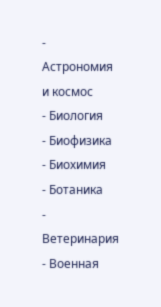- Астрономия и космос
- Биология
- Биофизика
- Биохимия
- Ботаника
- Ветеринария
- Военная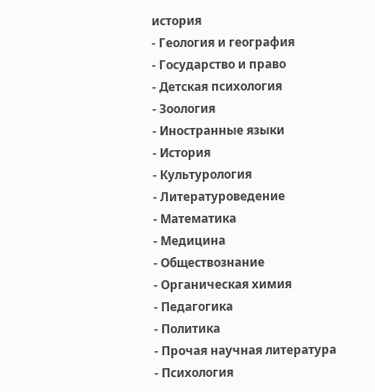история
- Геология и география
- Государство и право
- Детская психология
- Зоология
- Иностранные языки
- История
- Культурология
- Литературоведение
- Математика
- Медицина
- Обществознание
- Органическая химия
- Педагогика
- Политика
- Прочая научная литература
- Психология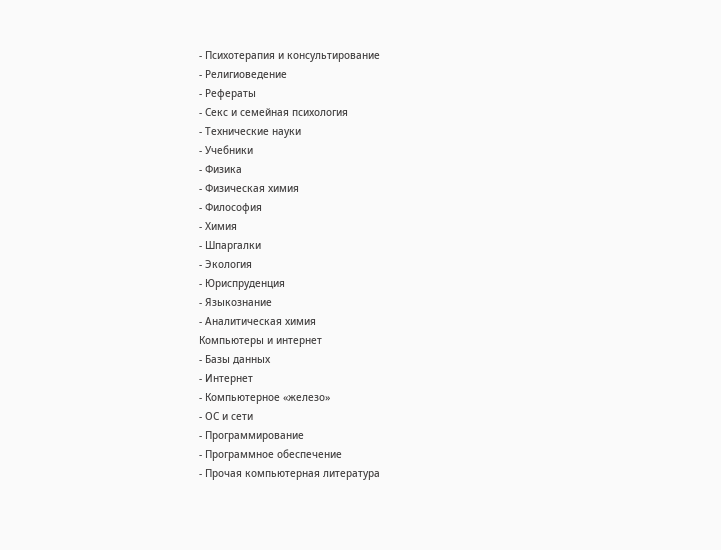- Психотерапия и консультирование
- Религиоведение
- Рефераты
- Секс и семейная психология
- Технические науки
- Учебники
- Физика
- Физическая химия
- Философия
- Химия
- Шпаргалки
- Экология
- Юриспруденция
- Языкознание
- Аналитическая химия
Компьютеры и интернет
- Базы данных
- Интернет
- Компьютерное «железо»
- ОС и сети
- Программирование
- Программное обеспечение
- Прочая компьютерная литература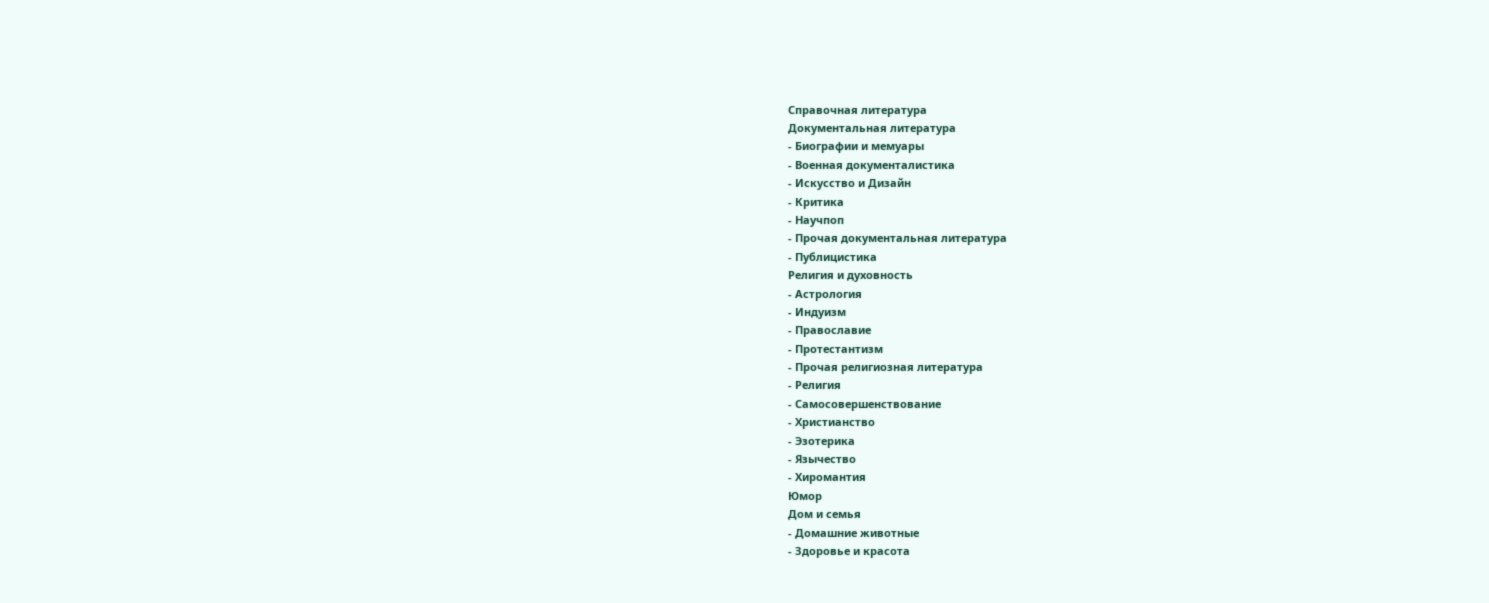Справочная литература
Документальная литература
- Биографии и мемуары
- Военная документалистика
- Искусство и Дизайн
- Критика
- Научпоп
- Прочая документальная литература
- Публицистика
Религия и духовность
- Астрология
- Индуизм
- Православие
- Протестантизм
- Прочая религиозная литература
- Религия
- Самосовершенствование
- Христианство
- Эзотерика
- Язычество
- Хиромантия
Юмор
Дом и семья
- Домашние животные
- Здоровье и красота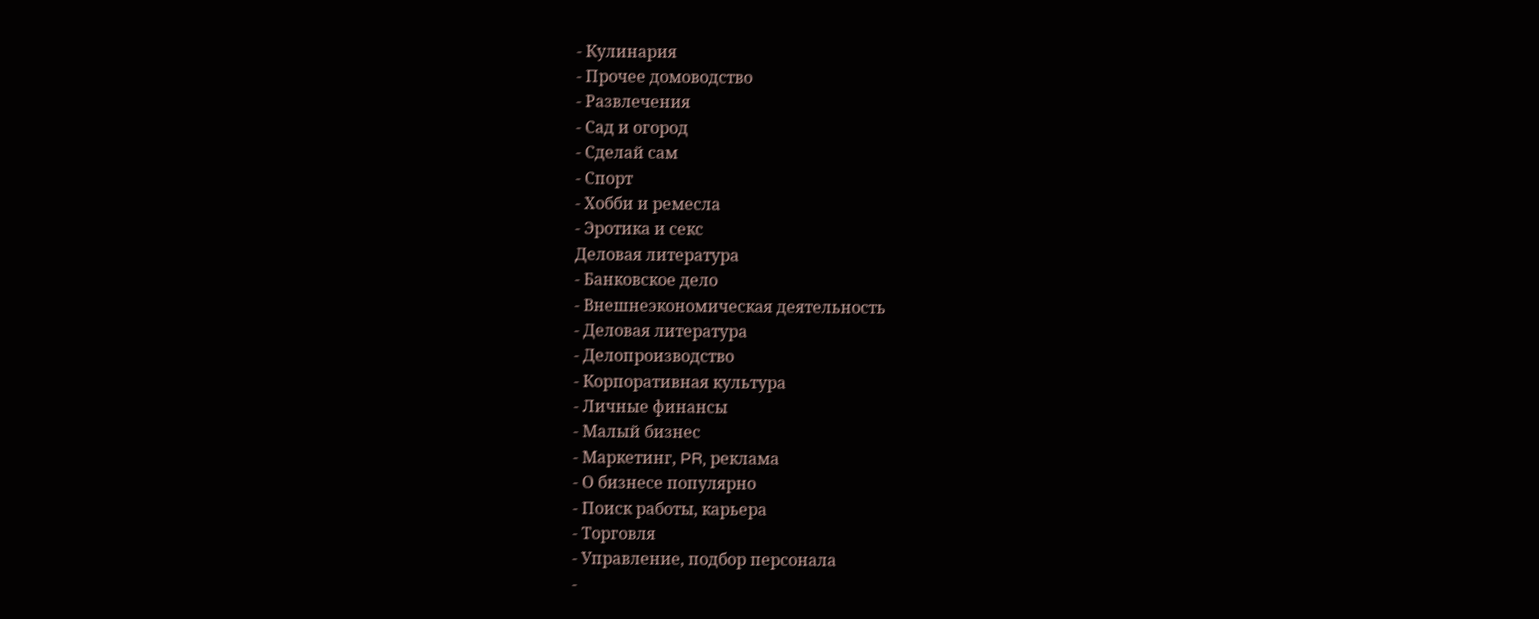- Кулинария
- Прочее домоводство
- Развлечения
- Сад и огород
- Сделай сам
- Спорт
- Хобби и ремесла
- Эротика и секс
Деловая литература
- Банковское дело
- Внешнеэкономическая деятельность
- Деловая литература
- Делопроизводство
- Корпоративная культура
- Личные финансы
- Малый бизнес
- Маркетинг, PR, реклама
- О бизнесе популярно
- Поиск работы, карьера
- Торговля
- Управление, подбор персонала
-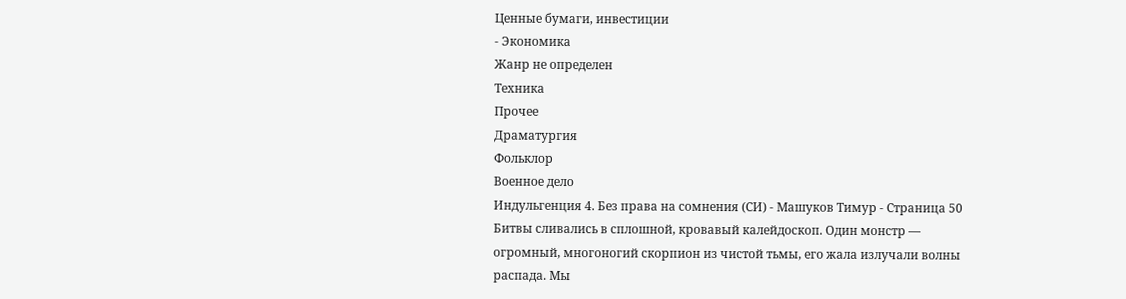Ценные бумаги, инвестиции
- Экономика
Жанр не определен
Техника
Прочее
Драматургия
Фольклор
Военное дело
Индульгенция 4. Без права на сомнения (СИ) - Машуков Тимур - Страница 50
Битвы сливались в сплошной, кровавый калейдоскоп. Один монстр — огромный, многоногий скорпион из чистой тьмы, его жала излучали волны распада. Мы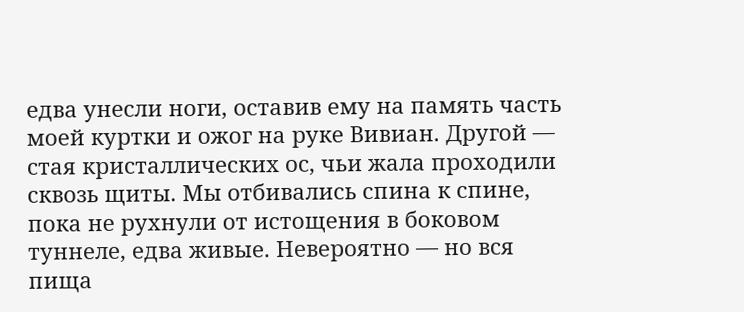едва унесли ноги, оставив ему на память часть моей куртки и ожог на руке Вивиан. Другой — стая кристаллических ос, чьи жала проходили сквозь щиты. Мы отбивались спина к спине, пока не рухнули от истощения в боковом туннеле, едва живые. Невероятно — но вся пища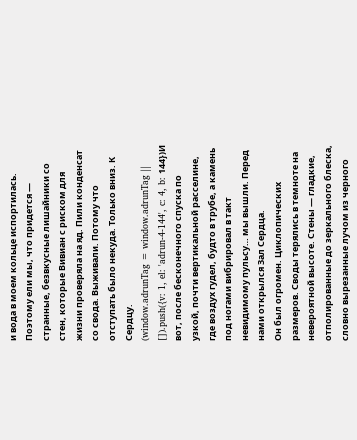и вода в моем кольце испортилась. Поэтому ели мы, что придется — странные, безвкусные лишайники со стен, которые Вивиан с риском для жизни проверяла на яд. Пили конденсат со свода. Выживали. Потому что отступать было некуда. Только вниз. К Сердцу.
(window.adrunTag = window.adrunTag || []).push({v: 1, el: 'adrun-4-144', c: 4, b: 144})И вот, после бесконечного спуска по узкой, почти вертикальной расселине, где воздух гудел, будто в трубе, а камень под ногами вибрировал в такт невидимому пульсу… мы вышли. Перед нами открылся Зал Сердца.
Он был огромен. Циклопических размеров. Своды терялись в темноте на невероятной высоте. Стены — гладкие, отполированные до зеркального блеска, словно вырезанные лучом из черного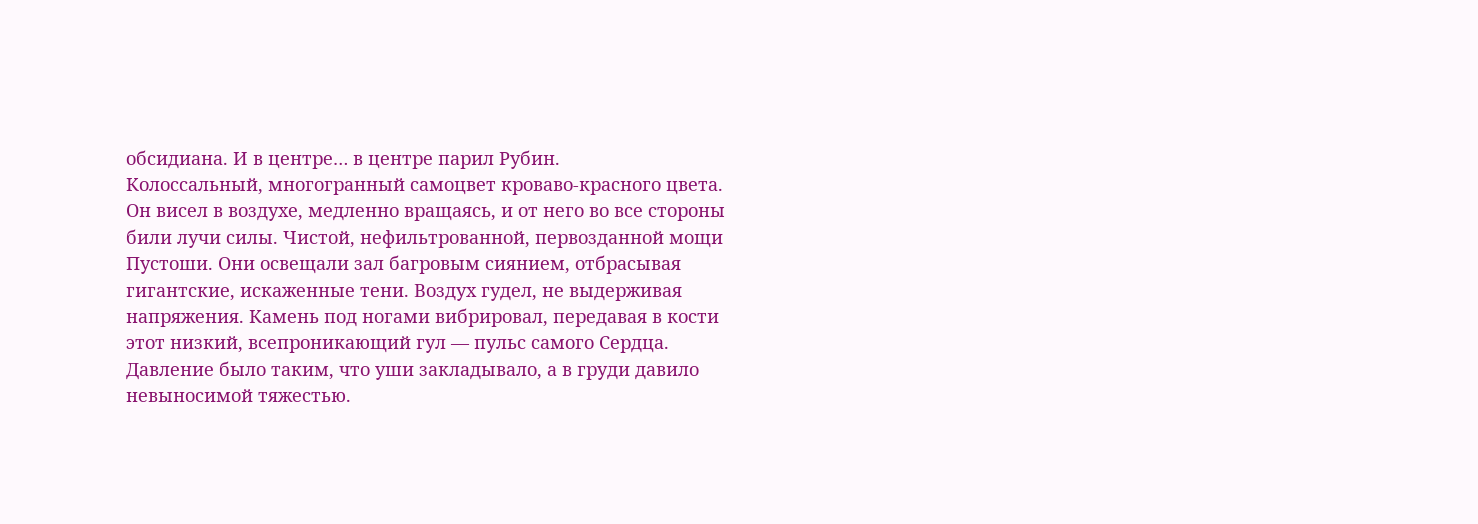обсидиана. И в центре… в центре парил Рубин.
Колоссальный, многогранный самоцвет кроваво-красного цвета. Он висел в воздухе, медленно вращаясь, и от него во все стороны били лучи силы. Чистой, нефильтрованной, первозданной мощи Пустоши. Они освещали зал багровым сиянием, отбрасывая гигантские, искаженные тени. Воздух гудел, не выдерживая напряжения. Камень под ногами вибрировал, передавая в кости этот низкий, всепроникающий гул — пульс самого Сердца. Давление было таким, что уши закладывало, а в груди давило невыносимой тяжестью.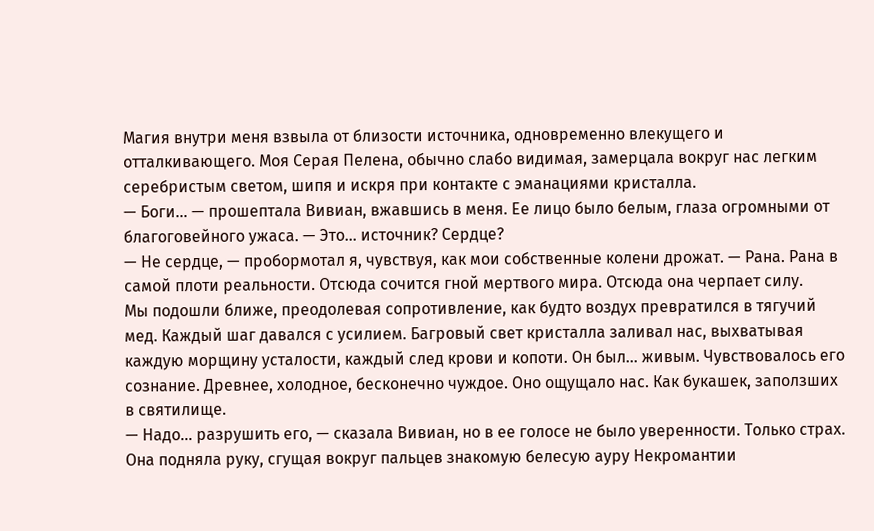Магия внутри меня взвыла от близости источника, одновременно влекущего и отталкивающего. Моя Серая Пелена, обычно слабо видимая, замерцала вокруг нас легким серебристым светом, шипя и искря при контакте с эманациями кристалла.
— Боги… — прошептала Вивиан, вжавшись в меня. Ее лицо было белым, глаза огромными от благоговейного ужаса. — Это… источник? Сердце?
— Не сердце, — пробормотал я, чувствуя, как мои собственные колени дрожат. — Рана. Рана в самой плоти реальности. Отсюда сочится гной мертвого мира. Отсюда она черпает силу.
Мы подошли ближе, преодолевая сопротивление, как будто воздух превратился в тягучий мед. Каждый шаг давался с усилием. Багровый свет кристалла заливал нас, выхватывая каждую морщину усталости, каждый след крови и копоти. Он был… живым. Чувствовалось его сознание. Древнее, холодное, бесконечно чуждое. Оно ощущало нас. Как букашек, заползших в святилище.
— Надо… разрушить его, — сказала Вивиан, но в ее голосе не было уверенности. Только страх. Она подняла руку, сгущая вокруг пальцев знакомую белесую ауру Некромантии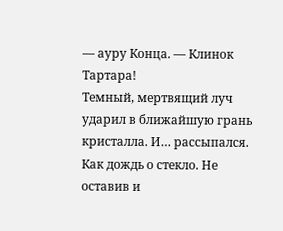— ауру Конца. — Клинок Тартара!
Темный, мертвящий луч ударил в ближайшую грань кристалла. И… рассыпался. Как дождь о стекло. Не оставив и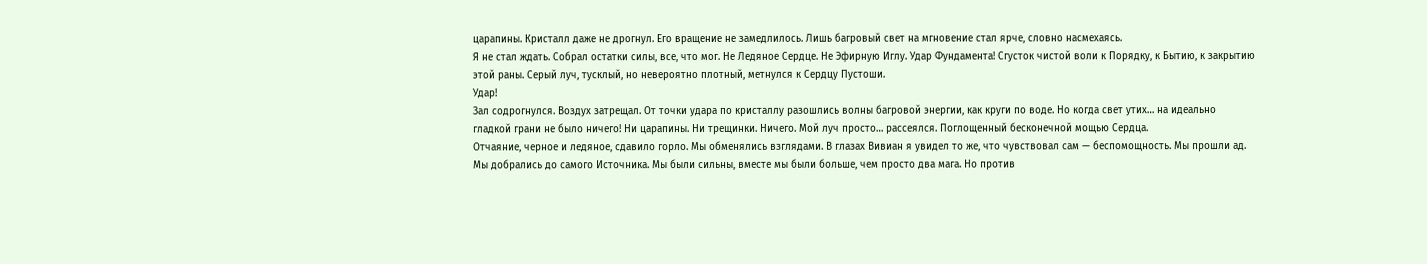царапины. Кристалл даже не дрогнул. Его вращение не замедлилось. Лишь багровый свет на мгновение стал ярче, словно насмехаясь.
Я не стал ждать. Собрал остатки силы, все, что мог. Не Ледяное Сердце. Не Эфирную Иглу. Удар Фундамента! Сгусток чистой воли к Порядку, к Бытию, к закрытию этой раны. Серый луч, тусклый, но невероятно плотный, метнулся к Сердцу Пустоши.
Удар!
Зал содрогнулся. Воздух затрещал. От точки удара по кристаллу разошлись волны багровой энергии, как круги по воде. Но когда свет утих… на идеально гладкой грани не было ничего! Ни царапины. Ни трещинки. Ничего. Мой луч просто… рассеялся. Поглощенный бесконечной мощью Сердца.
Отчаяние, черное и ледяное, сдавило горло. Мы обменялись взглядами. В глазах Вивиан я увидел то же, что чувствовал сам — беспомощность. Мы прошли ад. Мы добрались до самого Источника. Мы были сильны, вместе мы были больше, чем просто два мага. Но против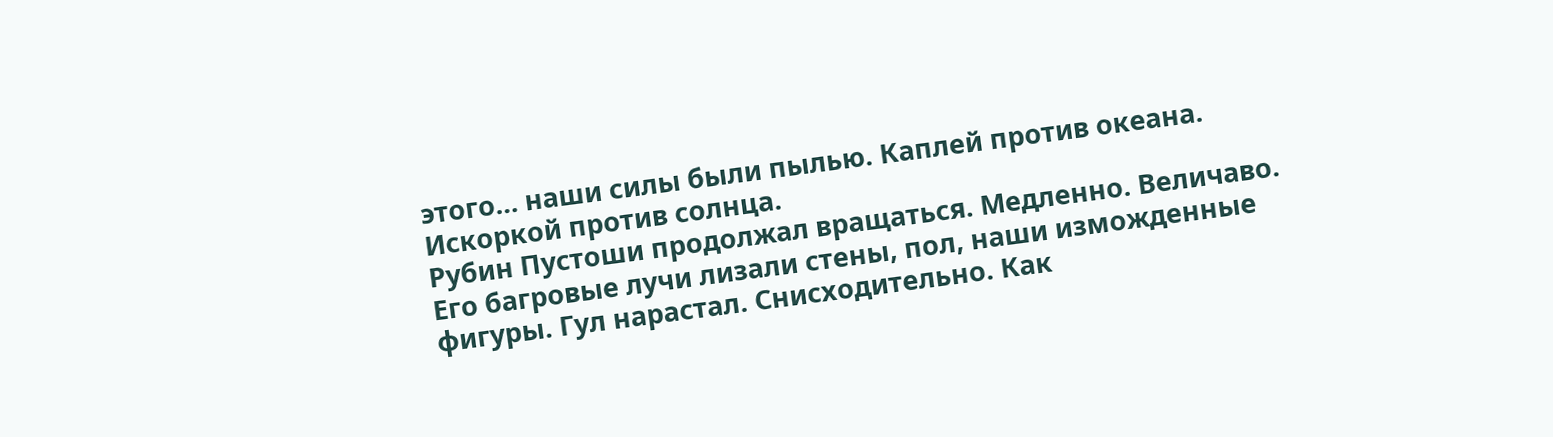этого… наши силы были пылью. Каплей против океана. Искоркой против солнца.
Рубин Пустоши продолжал вращаться. Медленно. Величаво. Его багровые лучи лизали стены, пол, наши изможденные фигуры. Гул нарастал. Снисходительно. Как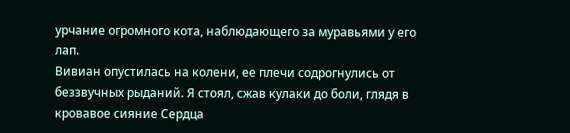урчание огромного кота, наблюдающего за муравьями у его лап.
Вивиан опустилась на колени, ее плечи содрогнулись от беззвучных рыданий. Я стоял, сжав кулаки до боли, глядя в кровавое сияние Сердца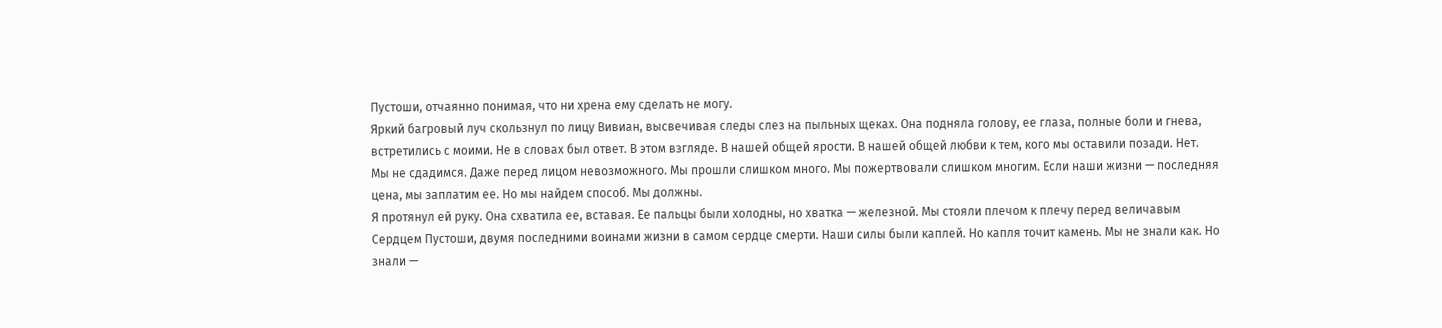Пустоши, отчаянно понимая, что ни хрена ему сделать не могу.
Яркий багровый луч скользнул по лицу Вивиан, высвечивая следы слез на пыльных щеках. Она подняла голову, ее глаза, полные боли и гнева, встретились с моими. Не в словах был ответ. В этом взгляде. В нашей общей ярости. В нашей общей любви к тем, кого мы оставили позади. Нет.
Мы не сдадимся. Даже перед лицом невозможного. Мы прошли слишком много. Мы пожертвовали слишком многим. Если наши жизни — последняя цена, мы заплатим ее. Но мы найдем способ. Мы должны.
Я протянул ей руку. Она схватила ее, вставая. Ее пальцы были холодны, но хватка — железной. Мы стояли плечом к плечу перед величавым Сердцем Пустоши, двумя последними воинами жизни в самом сердце смерти. Наши силы были каплей. Но капля точит камень. Мы не знали как. Но знали —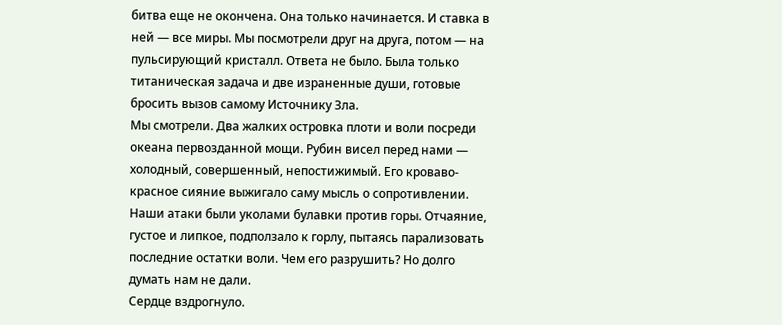битва еще не окончена. Она только начинается. И ставка в ней — все миры. Мы посмотрели друг на друга, потом — на пульсирующий кристалл. Ответа не было. Была только титаническая задача и две израненные души, готовые бросить вызов самому Источнику Зла.
Мы смотрели. Два жалких островка плоти и воли посреди океана первозданной мощи. Рубин висел перед нами — холодный, совершенный, непостижимый. Его кроваво-красное сияние выжигало саму мысль о сопротивлении. Наши атаки были уколами булавки против горы. Отчаяние, густое и липкое, подползало к горлу, пытаясь парализовать последние остатки воли. Чем его разрушить? Но долго думать нам не дали.
Сердце вздрогнуло.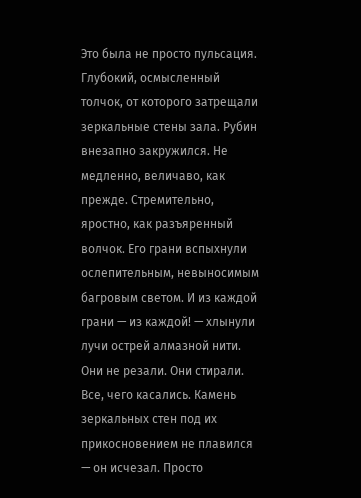Это была не просто пульсация. Глубокий, осмысленный толчок, от которого затрещали зеркальные стены зала. Рубин внезапно закружился. Не медленно, величаво, как прежде. Стремительно, яростно, как разъяренный волчок. Его грани вспыхнули ослепительным, невыносимым багровым светом. И из каждой грани — из каждой! — хлынули лучи острей алмазной нити.
Они не резали. Они стирали. Все, чего касались. Камень зеркальных стен под их прикосновением не плавился — он исчезал. Просто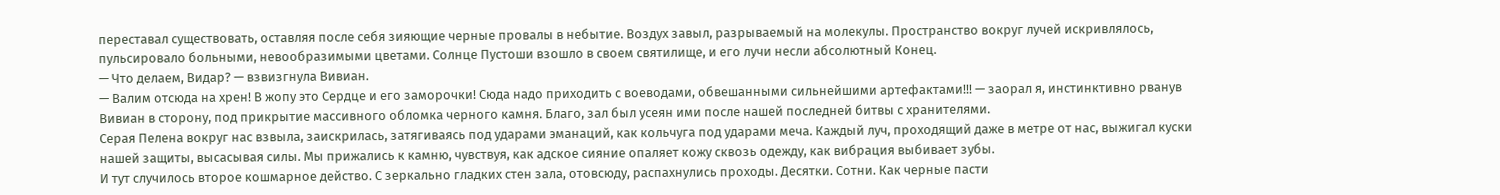переставал существовать, оставляя после себя зияющие черные провалы в небытие. Воздух завыл, разрываемый на молекулы. Пространство вокруг лучей искривлялось, пульсировало больными, невообразимыми цветами. Солнце Пустоши взошло в своем святилище, и его лучи несли абсолютный Конец.
— Что делаем, Видар? — взвизгнула Вивиан.
— Валим отсюда на хрен! В жопу это Сердце и его заморочки! Сюда надо приходить с воеводами, обвешанными сильнейшими артефактами!!! — заорал я, инстинктивно рванув Вивиан в сторону, под прикрытие массивного обломка черного камня. Благо, зал был усеян ими после нашей последней битвы с хранителями.
Серая Пелена вокруг нас взвыла, заискрилась, затягиваясь под ударами эманаций, как кольчуга под ударами меча. Каждый луч, проходящий даже в метре от нас, выжигал куски нашей защиты, высасывая силы. Мы прижались к камню, чувствуя, как адское сияние опаляет кожу сквозь одежду, как вибрация выбивает зубы.
И тут случилось второе кошмарное действо. С зеркально гладких стен зала, отовсюду, распахнулись проходы. Десятки. Сотни. Как черные пасти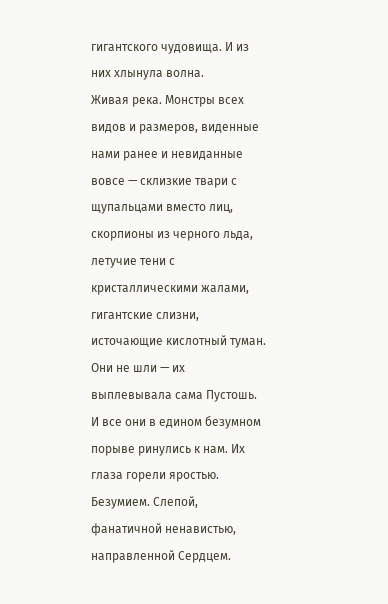гигантского чудовища. И из них хлынула волна.
Живая река. Монстры всех видов и размеров, виденные нами ранее и невиданные вовсе — склизкие твари с щупальцами вместо лиц, скорпионы из черного льда, летучие тени с кристаллическими жалами, гигантские слизни, источающие кислотный туман. Они не шли — их выплевывала сама Пустошь. И все они в едином безумном порыве ринулись к нам. Их глаза горели яростью. Безумием. Слепой, фанатичной ненавистью, направленной Сердцем.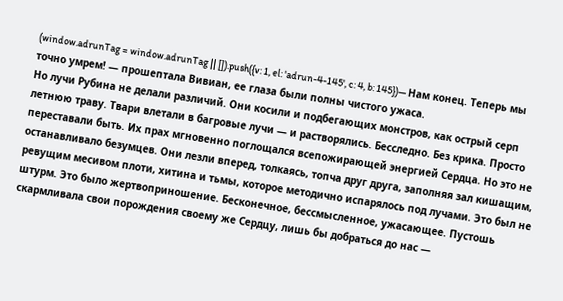(window.adrunTag = window.adrunTag || []).push({v: 1, el: 'adrun-4-145', c: 4, b: 145})— Нам конец. Теперь мы точно умрем! — прошептала Вивиан, ее глаза были полны чистого ужаса.
Но лучи Рубина не делали различий. Они косили и подбегающих монстров, как острый серп летнюю траву. Твари влетали в багровые лучи — и растворялись. Бесследно. Без крика. Просто переставали быть. Их прах мгновенно поглощался всепожирающей энергией Сердца. Но это не останавливало безумцев. Они лезли вперед, толкаясь, топча друг друга, заполняя зал кишащим, ревущим месивом плоти, хитина и тьмы, которое методично испарялось под лучами. Это был не штурм. Это было жертвоприношение. Бесконечное, бессмысленное, ужасающее. Пустошь скармливала свои порождения своему же Сердцу, лишь бы добраться до нас —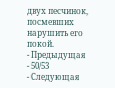двух песчинок, посмевших нарушить его покой.
- Предыдущая
- 50/53
- Следующая